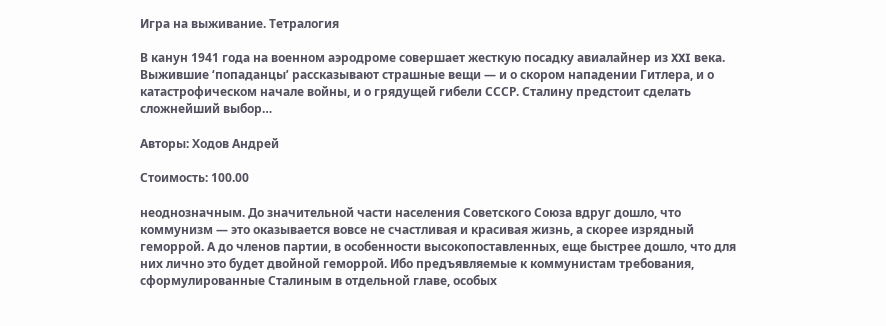Игра на выживание. Тетралогия

В канун 1941 года на военном аэродроме совершает жесткую посадку авиалайнер из XXI века. Выжившие ‘попаданцы’ рассказывают страшные вещи — и о скором нападении Гитлера, и о катастрофическом начале войны, и о грядущей гибели СССР. Сталину предстоит сделать сложнейший выбор…

Авторы: Ходов Андрей

Стоимость: 100.00

неоднозначным. До значительной части населения Советского Союза вдруг дошло, что коммунизм — это оказывается вовсе не счастливая и красивая жизнь, а скорее изрядный геморрой. А до членов партии, в особенности высокопоставленных, еще быстрее дошло, что для них лично это будет двойной геморрой. Ибо предъявляемые к коммунистам требования, сформулированные Сталиным в отдельной главе, особых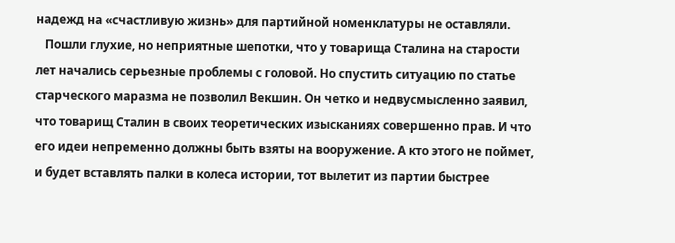надежд на «счастливую жизнь» для партийной номенклатуры не оставляли.
   Пошли глухие, но неприятные шепотки, что у товарища Сталина на старости лет начались серьезные проблемы с головой. Но спустить ситуацию по статье старческого маразма не позволил Векшин. Он четко и недвусмысленно заявил, что товарищ Сталин в своих теоретических изысканиях совершенно прав. И что его идеи непременно должны быть взяты на вооружение. А кто этого не поймет, и будет вставлять палки в колеса истории, тот вылетит из партии быстрее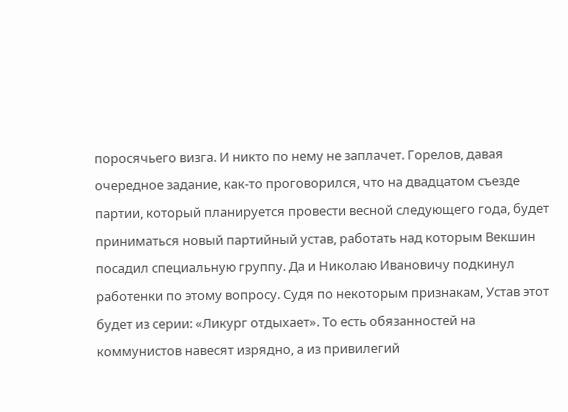поросячьего визга. И никто по нему не заплачет. Горелов, давая очередное задание, как-то проговорился, что на двадцатом съезде партии, который планируется провести весной следующего года, будет приниматься новый партийный устав, работать над которым Векшин посадил специальную группу. Да и Николаю Ивановичу подкинул работенки по этому вопросу. Судя по некоторым признакам, Устав этот будет из серии: «Ликург отдыхает». То есть обязанностей на коммунистов навесят изрядно, а из привилегий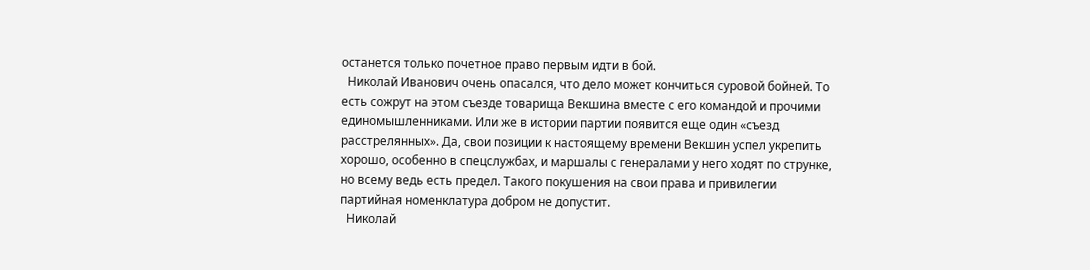останется только почетное право первым идти в бой.
  Николай Иванович очень опасался, что дело может кончиться суровой бойней. То есть сожрут на этом съезде товарища Векшина вместе с его командой и прочими единомышленниками. Или же в истории партии появится еще один «съезд расстрелянных». Да, свои позиции к настоящему времени Векшин успел укрепить хорошо, особенно в спецслужбах, и маршалы с генералами у него ходят по струнке, но всему ведь есть предел. Такого покушения на свои права и привилегии партийная номенклатура добром не допустит.
  Николай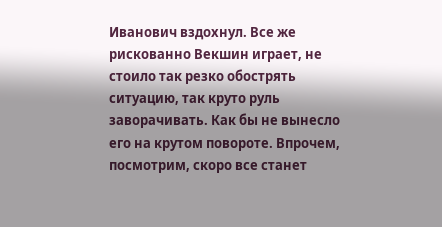Иванович вздохнул. Все же рискованно Векшин играет, не стоило так резко обострять ситуацию, так круто руль заворачивать. Как бы не вынесло его на крутом повороте. Впрочем, посмотрим, скоро все станет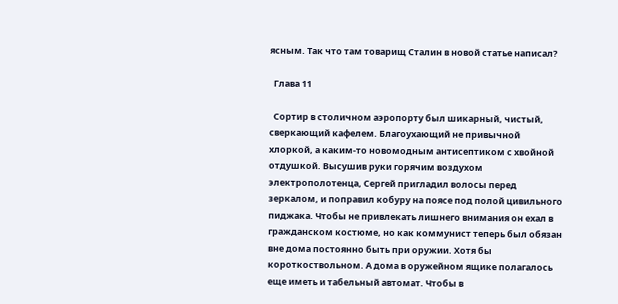ясным. Так что там товарищ Сталин в новой статье написал?

  Глава 11

  Сортир в столичном аэропорту был шикарный, чистый, сверкающий кафелем. Благоухающий не привычной хлоркой, а каким-то новомодным антисептиком с хвойной отдушкой. Высушив руки горячим воздухом электрополотенца, Сергей пригладил волосы перед зеркалом, и поправил кобуру на поясе под полой цивильного пиджака. Чтобы не привлекать лишнего внимания он ехал в гражданском костюме, но как коммунист теперь был обязан вне дома постоянно быть при оружии. Хотя бы короткоствольном. А дома в оружейном ящике полагалось еще иметь и табельный автомат. Чтобы в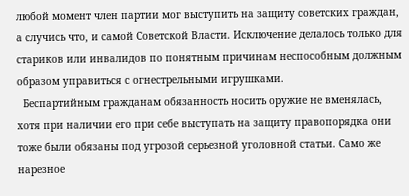любой момент член партии мог выступить на защиту советских граждан, а случись что, и самой Советской Власти. Исключение делалось только для стариков или инвалидов по понятным причинам неспособным должным образом управиться с огнестрельными игрушками.
  Беспартийным гражданам обязанность носить оружие не вменялась, хотя при наличии его при себе выступать на защиту правопорядка они тоже были обязаны под угрозой серьезной уголовной статьи. Само же нарезное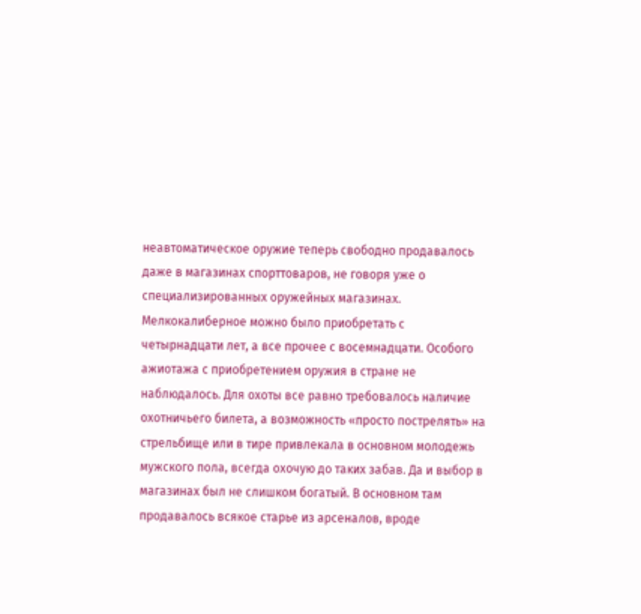неавтоматическое оружие теперь свободно продавалось даже в магазинах спорттоваров, не говоря уже о специализированных оружейных магазинах. Мелкокалиберное можно было приобретать с четырнадцати лет, а все прочее с восемнадцати. Особого ажиотажа с приобретением оружия в стране не наблюдалось. Для охоты все равно требовалось наличие охотничьего билета, а возможность «просто пострелять» на стрельбище или в тире привлекала в основном молодежь мужского пола, всегда охочую до таких забав. Да и выбор в магазинах был не слишком богатый. В основном там продавалось всякое старье из арсеналов, вроде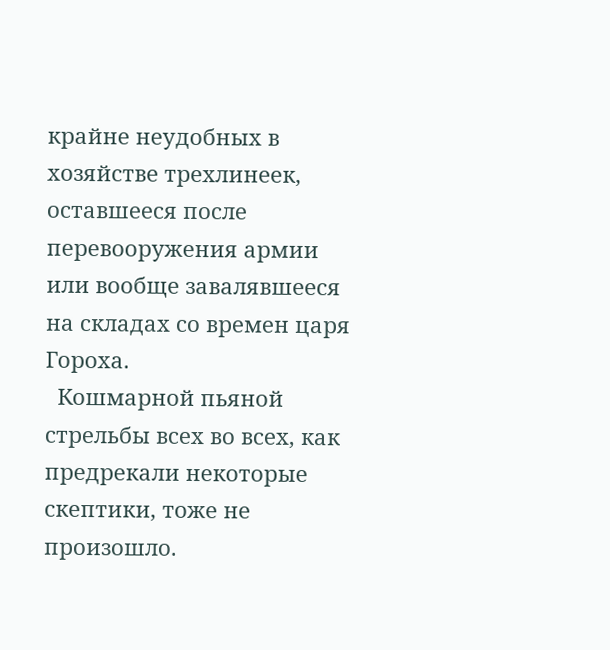крайне неудобных в хозяйстве трехлинеек, оставшееся после перевооружения армии или вообще завалявшееся на складах со времен царя Гороха.
  Кошмарной пьяной стрельбы всех во всех, как предрекали некоторые скептики, тоже не произошло.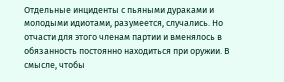Отдельные инциденты с пьяными дураками и молодыми идиотами, разумеется, случались. Но отчасти для этого членам партии и вменялось в обязанность постоянно находиться при оружии. В смысле, чтобы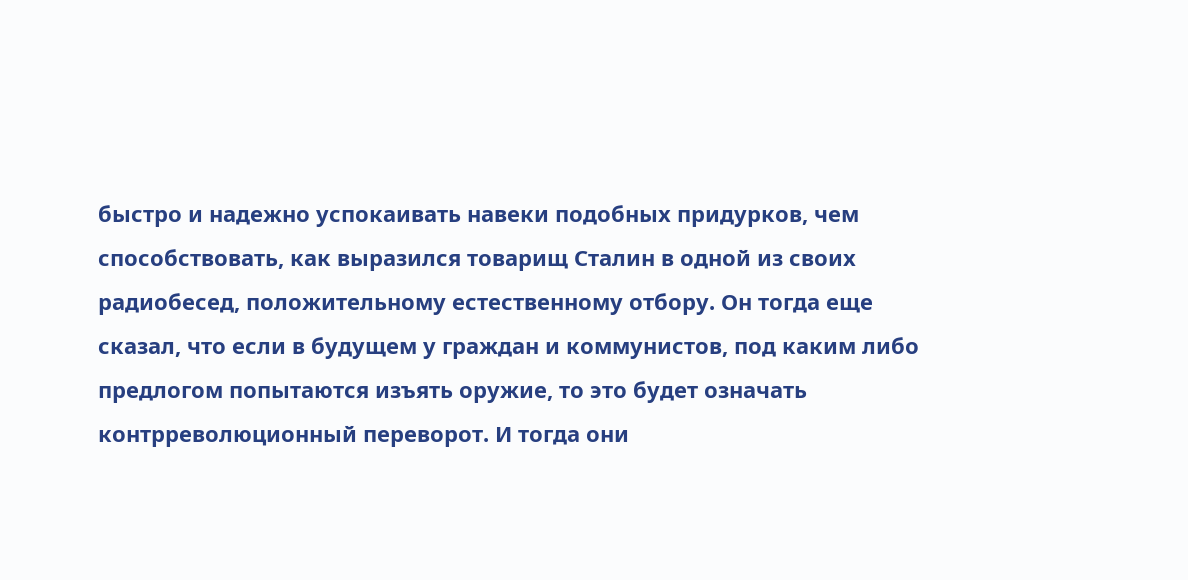быстро и надежно успокаивать навеки подобных придурков, чем способствовать, как выразился товарищ Сталин в одной из своих радиобесед, положительному естественному отбору. Он тогда еще сказал, что если в будущем у граждан и коммунистов, под каким либо предлогом попытаются изъять оружие, то это будет означать контрреволюционный переворот. И тогда они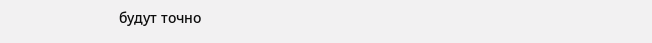будут точно